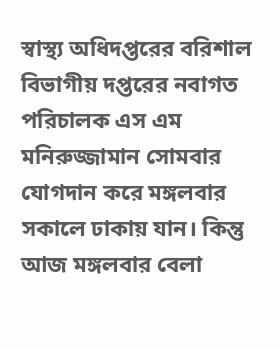স্বাস্থ্য অধিদপ্তরের বরিশাল বিভাগীয় দপ্তরের নবাগত পরিচালক এস এম মনিরুজ্জামান সোমবার যোগদান করে মঙ্গলবার সকালে ঢাকায় যান। কিন্তু আজ মঙ্গলবার বেলা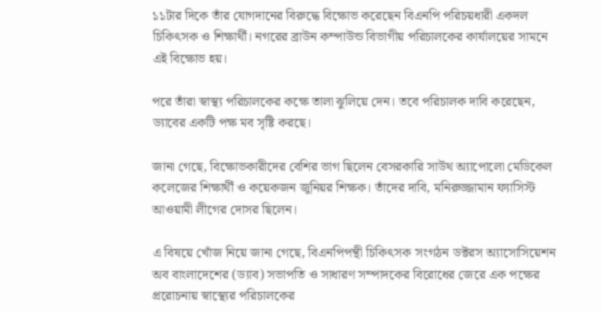১১টার দিকে তাঁর যোগদানের বিরুদ্ধে বিক্ষোভ করেছেন বিএনপি পরিচয়ধারী একদল চিকিৎসক ও শিক্ষার্থী। নগরের ব্রাউন কম্পাউন্ড বিভাগীয় পরিচালকের কার্যালয়ের সামনে এই বিক্ষোভ হয়।

পরে তাঁরা স্বাস্থ্য পরিচালকের কক্ষে তালা ঝুলিয়ে দেন। তবে পরিচালক দাবি করেছেন, ড্যাবের একটি পক্ষ মব সৃষ্টি করছে।

জানা গেছে, বিক্ষোভকারীদের বেশির ভাগ ছিলেন বেসরকারি সাউথ অ্যাপোলো মেডিকেল কলেজের শিক্ষার্থী ও কয়েকজন জুনিয়র শিক্ষক। তাঁদের দাবি, মনিরুজ্জামান ফ্যাসিস্ট আওয়ামী লীগের দোসর ছিলেন।

এ বিষয়ে খোঁজ নিয়ে জানা গেছে, বিএনপিপন্থী চিকিৎসক সংগঠন ডক্টরস অ্যাসোসিয়েশন অব বাংলাদেশের (ড্যাব) সভাপতি ও সাধারণ সম্পাদকের বিরোধের জেরে এক পক্ষের প্ররোচনায় স্বাস্থ্যের পরিচালকের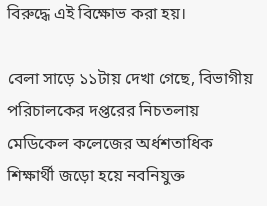বিরুদ্ধে এই বিক্ষোভ করা হয়।

বেলা সাড়ে ১১টায় দেখা গেছে, বিভাগীয় পরিচালকের দপ্তরের নিচতলায় মেডিকেল কলেজের অর্ধশতাধিক শিক্ষার্থী জড়ো হয়ে নবনিযুক্ত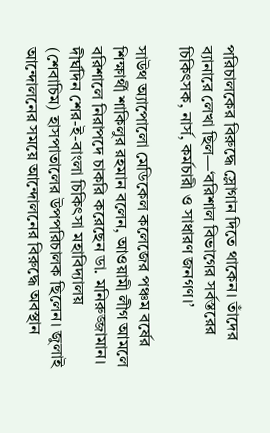পরিচালকের বিরুদ্ধে স্লোগান দিতে থাকেন। তাঁদের ব্যানারে লেখা ছিল—‘বরিশাল বিভাগের সর্বস্তরের চিকিৎসক, নার্স, কর্মচারী ও সাধারণ জনগণ।’

সাউথ অ্যাপোলো মেডিকেল কলেজের পঞ্চম বর্ষের শিক্ষার্থী শাকিলুর রহমান বলেন, আওয়ামী লীগ আমলে বরিশালে নিরাপদে চাকরি করেছেন ডা. মনিরুজ্জামান। দীর্ঘদিন শের-ই-বাংলা চিকিৎসা মহাবিদ্যালয় (শেবাচিম) হাসপাতালের উপপরিচালক ছিলেন। জুলাই আন্দোলনের সময়ে আন্দোলনের বিরুদ্ধে অবস্থান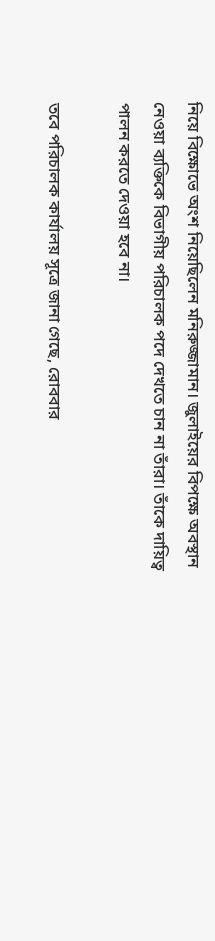নিয়ে বিক্ষোভে অংশ নিয়েছিলেন মনিরুজ্জামান। জুলাইয়ের বিপক্ষে অবস্থান নেওয়া ব্যক্তিকে বিভাগীয় পরিচালক পদে দেখতে চান না তাঁরা। তাঁকে দায়িত্ব পালন করতে দেওয়া হবে না।

তবে পরিচালক কার্যালয় সূত্রে জানা গেছে, রোববার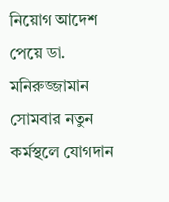নিয়োগ আদেশ পেয়ে ডা. মনিরুজ্জামান সোমবার নতুন কর্মস্থলে যোগদান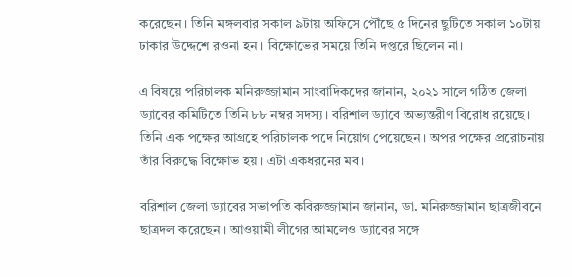করেছেন। তিনি মঙ্গলবার সকাল ৯টায় অফিসে পৌঁছে ৫ দিনের ছুটিতে সকাল ১০টায় ঢাকার উদ্দেশে রওনা হন। বিক্ষোভের সময়ে তিনি দপ্তরে ছিলেন না।

এ বিষয়ে পরিচালক মনিরুজ্জামান সাংবাদিকদের জানান, ২০২১ সালে গঠিত জেলা ড্যাবের কমিটিতে তিনি ৮৮ নম্বর সদস্য। বরিশাল ড্যাবে অভ্যন্তরীণ বিরোধ রয়েছে। তিনি এক পক্ষের আগ্রহে পরিচালক পদে নিয়োগ পেয়েছেন। অপর পক্ষের প্ররোচনায় তাঁর বিরুদ্ধে বিক্ষোভ হয়। এটা একধরনের মব।

বরিশাল জেলা ড্যাবের সভাপতি কবিরুজ্জামান জানান, ডা. মনিরুজ্জামান ছাত্রজীবনে ছাত্রদল করেছেন। আওয়ামী লীগের আমলেও ড্যাবের সঙ্গে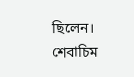ছিলেন। শেবাচিম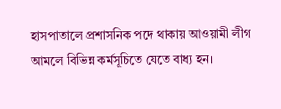হাসপাতালে প্রশাসনিক পদে থাকায় আওয়ামী লীগ আমলে বিভিন্ন কর্মসূচিতে যেতে বাধ্য হন।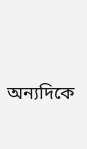অন্যদিকে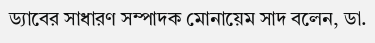ড্যাবের সাধারণ সম্পাদক মোনায়েম সাদ বলেন, ডা.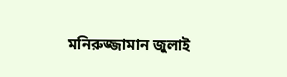মনিরুজ্জামান জুলাই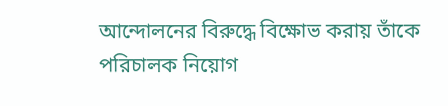আন্দোলনের বিরুদ্ধে বিক্ষোভ করায় তাঁকে পরিচালক নিয়োগ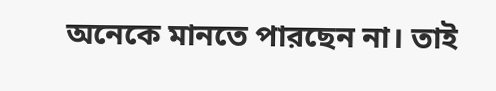অনেকে মানতে পারছেন না। তাই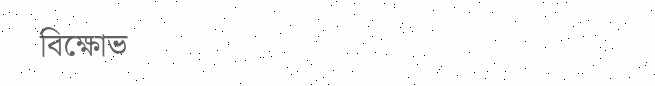বিক্ষোভ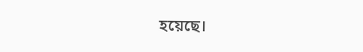হয়েছে।